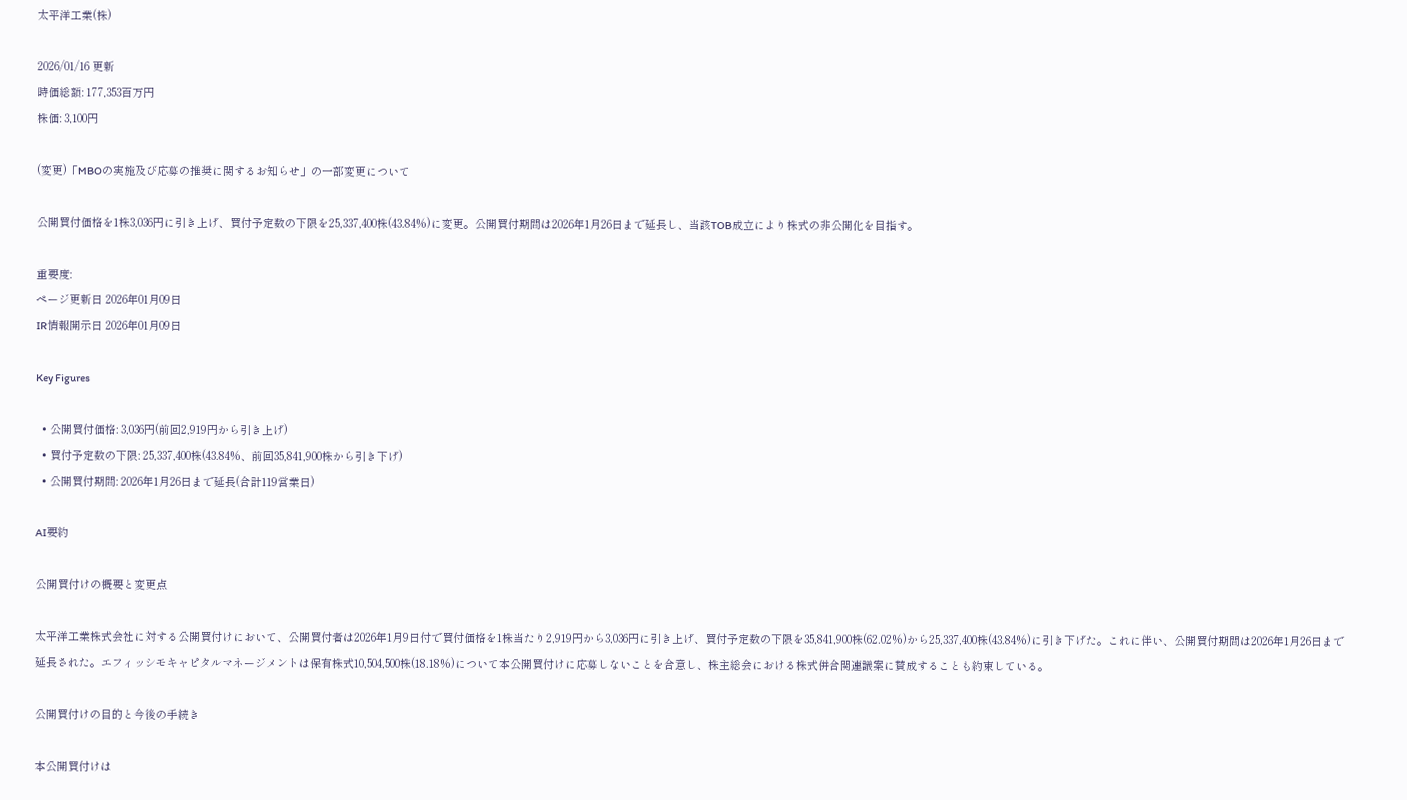太平洋工業(株)

2026/01/16 更新
時価総額: 177,353百万円
株価: 3,100円

(変更)「MBOの実施及び応募の推奨に関するお知らせ」の一部変更について

公開買付価格を1株3,036円に引き上げ、買付予定数の下限を25,337,400株(43.84%)に変更。公開買付期間は2026年1月26日まで延長し、当該TOB成立により株式の非公開化を目指す。

重要度:
ページ更新日 2026年01月09日
IR情報開示日 2026年01月09日

Key Figures

  • 公開買付価格: 3,036円(前回2,919円から引き上げ)
  • 買付予定数の下限: 25,337,400株(43.84%、前回35,841,900株から引き下げ)
  • 公開買付期間: 2026年1月26日まで延長(合計119営業日)

AI要約

公開買付けの概要と変更点

太平洋工業株式会社に対する公開買付けにおいて、公開買付者は2026年1月9日付で買付価格を1株当たり2,919円から3,036円に引き上げ、買付予定数の下限を35,841,900株(62.02%)から25,337,400株(43.84%)に引き下げた。これに伴い、公開買付期間は2026年1月26日まで延長された。エフィッシモキャピタルマネージメントは保有株式10,504,500株(18.18%)について本公開買付けに応募しないことを合意し、株主総会における株式併合関連議案に賛成することも約束している。

公開買付けの目的と今後の手続き

本公開買付けは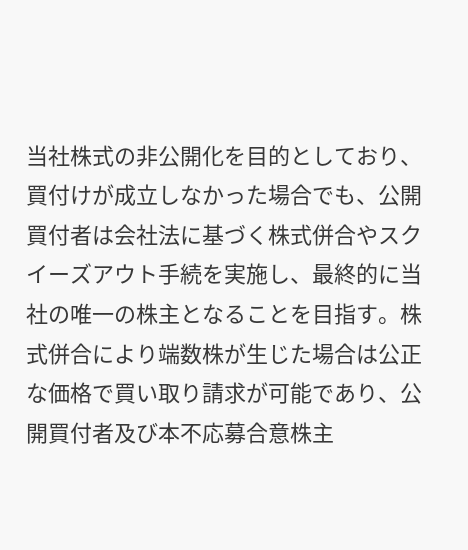当社株式の非公開化を目的としており、買付けが成立しなかった場合でも、公開買付者は会社法に基づく株式併合やスクイーズアウト手続を実施し、最終的に当社の唯一の株主となることを目指す。株式併合により端数株が生じた場合は公正な価格で買い取り請求が可能であり、公開買付者及び本不応募合意株主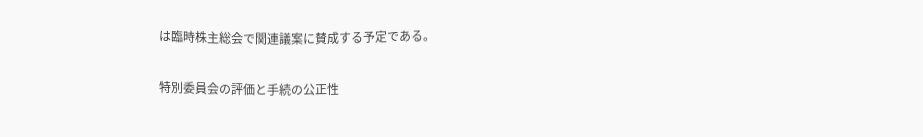は臨時株主総会で関連議案に賛成する予定である。

特別委員会の評価と手続の公正性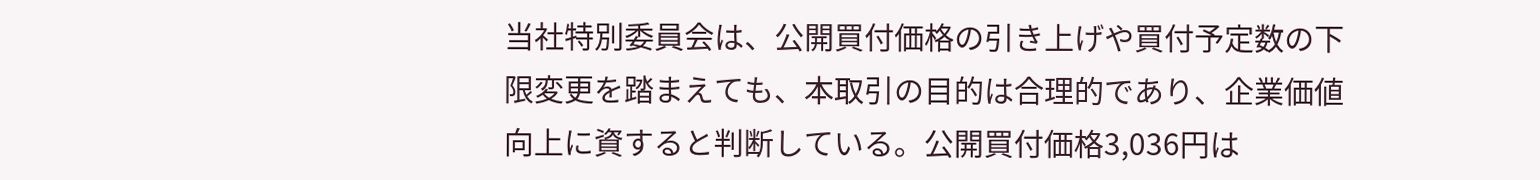当社特別委員会は、公開買付価格の引き上げや買付予定数の下限変更を踏まえても、本取引の目的は合理的であり、企業価値向上に資すると判断している。公開買付価格3,036円は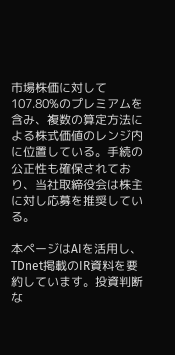市場株価に対して107.80%のプレミアムを含み、複数の算定方法による株式価値のレンジ内に位置している。手続の公正性も確保されており、当社取締役会は株主に対し応募を推奨している。

本ページはAIを活用し、TDnet掲載のIR資料を要約しています。投資判断な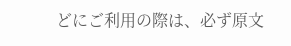どにご利用の際は、必ず原文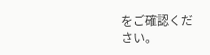をご確認ください。